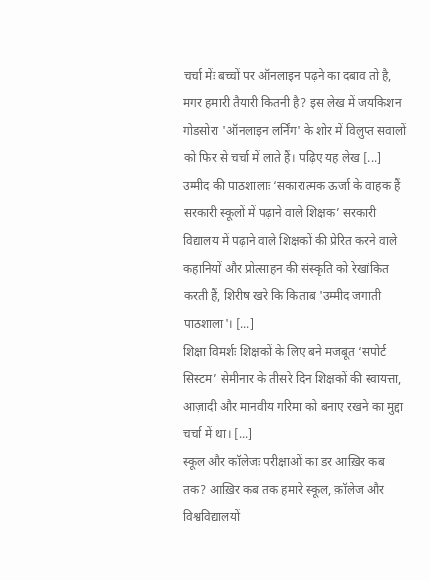चर्चा मेंः बच्चों पर ऑनलाइन पढ़ने का दबाव तो है, मगर हमारी तैयारी कितनी है? इस लेख में जयकिशन गोडसोरा 'ऑनलाइन लर्निंग' के शोर में विलुप्त सवालों को फिर से चर्चा में लाते हैं। पढ़िए यह लेख [...]
उम्मीद की पाठशालाः ‘सकारात्मक ऊर्जा के वाहक हैं सरकारी स्कूलों में पढ़ाने वाले शिक्षक’ सरकारी विद्यालय में पढ़ाने वाले शिक्षकों की प्रेरित करने वाले कहानियों और प्रोत्साहन की संस्कृति को रेखांकित करती हैं, शिरीष खरे कि किताब 'उम्मीद जगाती पाठशाला'। [...]
शिक्षा विमर्शः शिक्षकों के लिए बने मजबूत ‘सपोर्ट सिस्टम’ सेमीनार के तीसरे दिन शिक्षकों की स्वायत्ता, आज़ादी और मानवीय गरिमा को बनाए रखने का मुद्दा चर्चा में था। [...]
स्कूल और कॉलेजः परीक्षाओं का डर आख़िर कब तक? आख़िर कब तक हमारे स्कूल, क़ॉलेज और विश्वविद्यालयों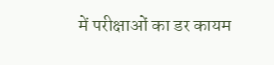में परीक्षाओं का डर कायम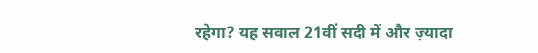रहेगा? यह सवाल 21वीं सदी में और ज़्यादा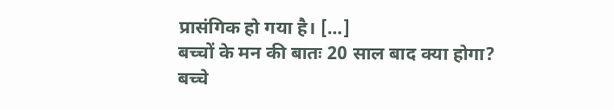प्रासंगिक हो गया है। [...]
बच्चों के मन की बातः 20 साल बाद क्या होगा? बच्चे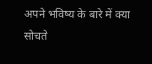अपने भविष्य के बारे में क्या सोचते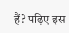हैं? पढ़िए इस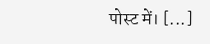पोस्ट में। [...]